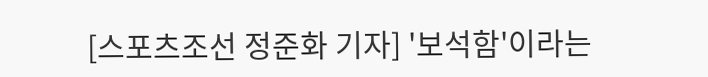[스포츠조선 정준화 기자] '보석함'이라는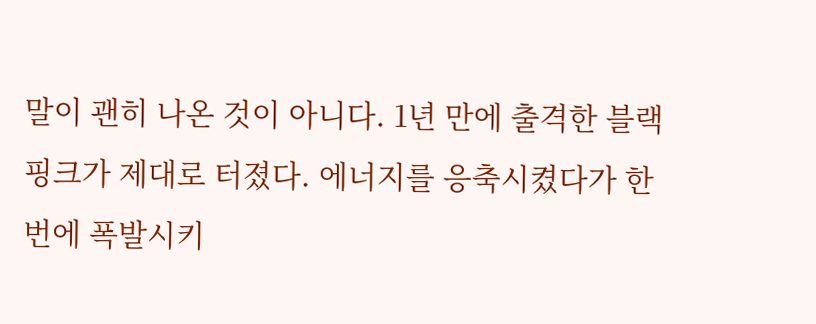말이 괜히 나온 것이 아니다. 1년 만에 출격한 블랙핑크가 제대로 터졌다. 에너지를 응축시켰다가 한번에 폭발시키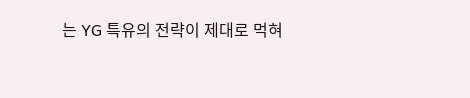는 YG 특유의 전략이 제대로 먹혀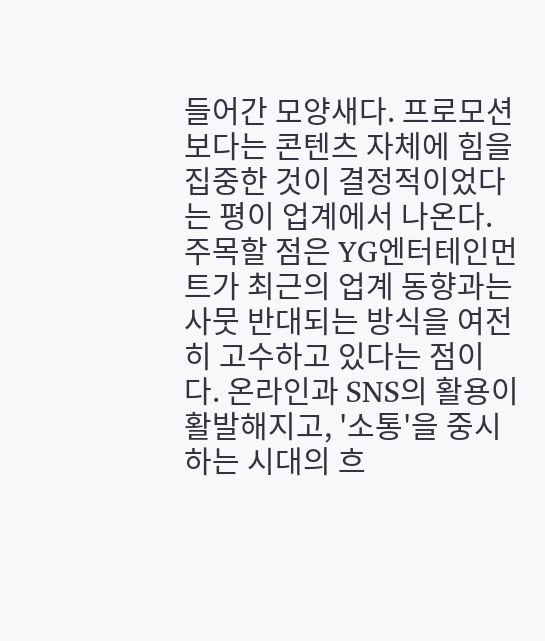들어간 모양새다. 프로모션 보다는 콘텐츠 자체에 힘을 집중한 것이 결정적이었다는 평이 업계에서 나온다.주목할 점은 YG엔터테인먼트가 최근의 업계 동향과는 사뭇 반대되는 방식을 여전히 고수하고 있다는 점이다. 온라인과 SNS의 활용이 활발해지고, '소통'을 중시하는 시대의 흐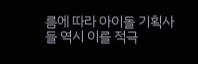름에 따라 아이돌 기획사들 역시 이를 적극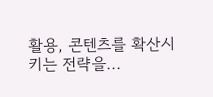활용, 콘텐츠를 확산시키는 전략을...